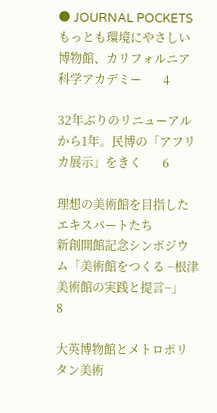● JOURNAL POCKETS
もっとも環境にやさしい博物館、カリフォルニア科学アカデミー       4

32年ぶりのリニューアルから1年。民博の「アフリカ展示」をきく       6

理想の美術館を目指したエキスパートたち
新創開館記念シンポジウム「美術館をつくる −根津美術館の実践と提言−」       8

大英博物館とメトロポリタン美術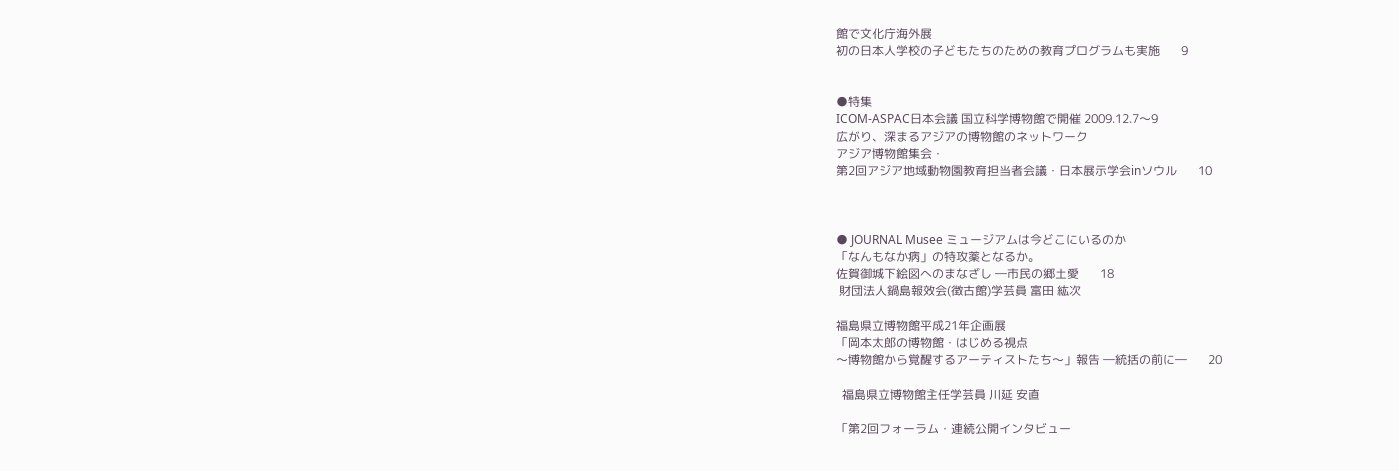館で文化庁海外展
初の日本人学校の子どもたちのための教育プログラムも実施       9


●特集
ICOM-ASPAC日本会議 国立科学博物館で開催 2009.12.7〜9
広がり、深まるアジアの博物館のネットワーク
アジア博物館集会・
第2回アジア地域動物園教育担当者会議・日本展示学会inソウル       10



● JOURNAL Musee ミュージアムは今どこにいるのか
「なんもなか病」の特攻薬となるか。
佐賀御城下絵図へのまなざし ―市民の郷土愛       18
 財団法人鍋島報效会(徴古館)学芸員 富田 紘次

福島県立博物館平成21年企画展
「岡本太郎の博物館・はじめる視点
〜博物館から覚醒するアーティストたち〜」報告 ―統括の前に―       20

  福島県立博物館主任学芸員 川延 安直

「第2回フォーラム・連続公開インタビュー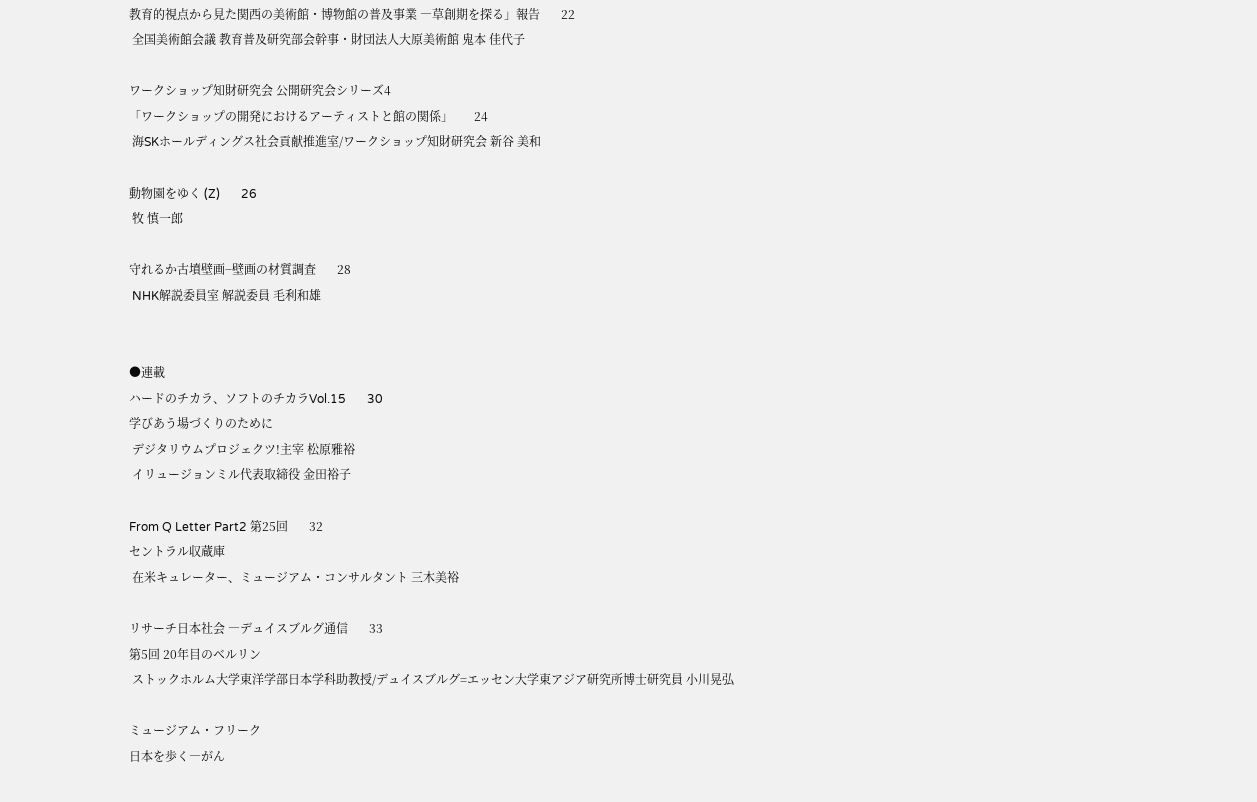教育的視点から見た関西の美術館・博物館の普及事業 ―草創期を探る」報告       22
 全国美術館会議 教育普及研究部会幹事・財団法人大原美術館 鬼本 佳代子

ワークショップ知財研究会 公開研究会シリーズ4
「ワークショップの開発におけるアーティストと館の関係」       24
 海SKホールディングス社会貢献推進室/ワークショップ知財研究会 新谷 美和

動物園をゆく (Z)       26
 牧 慎一郎

守れるか古墳壁画−壁画の材質調査       28
 NHK解説委員室 解説委員 毛利和雄


●連載
ハードのチカラ、ソフトのチカラVol.15       30
学びあう場づくりのために
 デジタリウムプロジェクツ!主宰 松原雅裕
 イリュージョンミル代表取締役 金田裕子

From Q Letter Part2 第25回       32
セントラル収蔵庫
 在米キュレーター、ミュージアム・コンサルタント 三木美裕

リサーチ日本社会 ―デュイスブルグ通信       33
第5回 20年目のベルリン
 ストックホルム大学東洋学部日本学科助教授/デュイスブルグ=エッセン大学東アジア研究所博士研究員 小川晃弘

ミュージアム・フリーク
日本を歩く―がん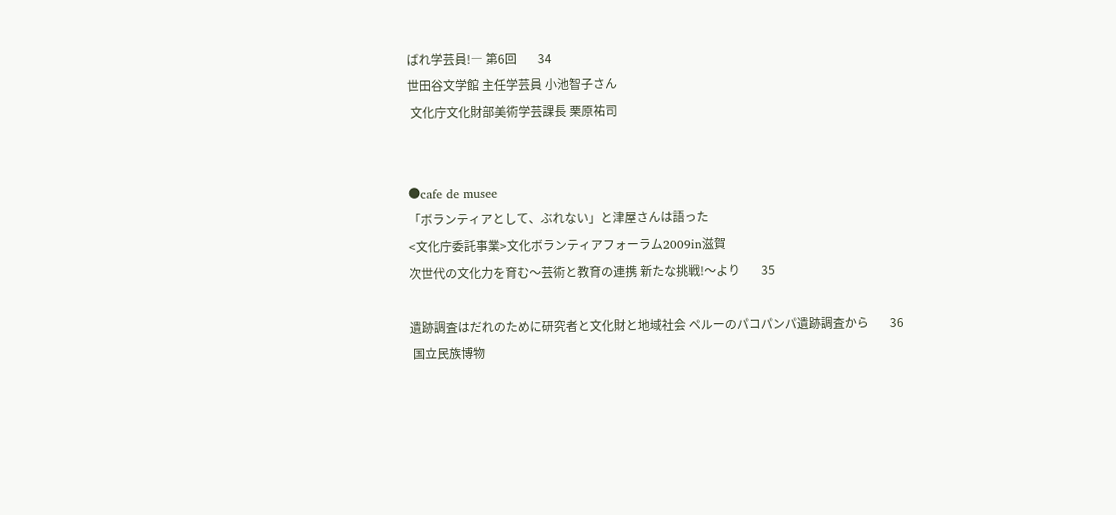ばれ学芸員!― 第6回       34
世田谷文学館 主任学芸員 小池智子さん
 文化庁文化財部美術学芸課長 栗原祐司


●cafe de musee
「ボランティアとして、ぶれない」と津屋さんは語った
<文化庁委託事業>文化ボランティアフォーラム2009in滋賀
次世代の文化力を育む〜芸術と教育の連携 新たな挑戦!〜より       35

遺跡調査はだれのために研究者と文化財と地域社会 ペルーのパコパンパ遺跡調査から       36
 国立民族博物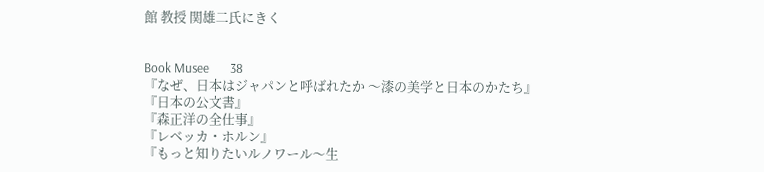館 教授 関雄二氏にきく


Book Musee       38
『なぜ、日本はジャパンと呼ばれたか 〜漆の美学と日本のかたち』
『日本の公文書』
『森正洋の全仕事』
『レベッカ・ホルン』
『もっと知りたいルノワール〜生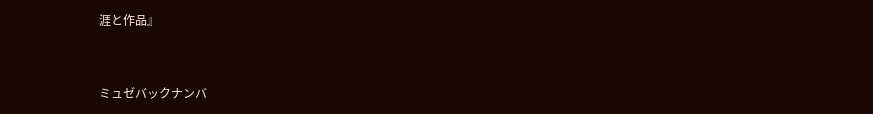涯と作品』


ミュゼバックナンバ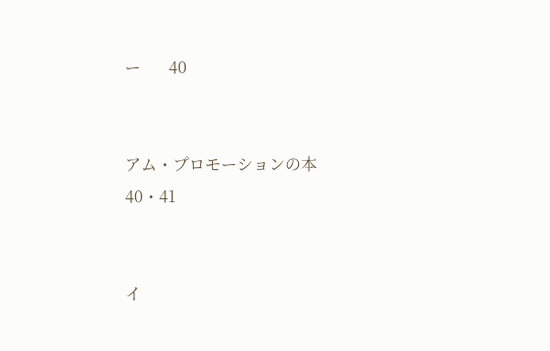ー       40


アム・プロモーションの本       40・41


イ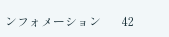ンフォメーション       42